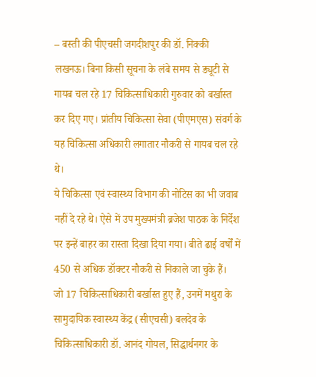– बस्ती की पीएचसी जगदीशपुर की डॉ. निक्की
लखनऊ। बिना किसी सूचना के लंबे समय से ड्यूटी से गायब चल रहे 17 चिकित्साधिकारी गुरुवार को बर्खास्त कर दिए गए। प्रांतीय चिकित्सा सेवा (पीएमएस) संवर्ग के यह चिकित्सा अधिकारी लगातार नौकरी से गायब चल रहे थे।
ये चिकित्सा एवं स्वास्थ्य विभाग की नोटिस का भी जवाब नहीं दे रहे थे। ऐसे में उप मुख्यमंत्री ब्रजेश पाठक के निर्देश पर इन्हें बाहर का रास्ता दिखा दिया गया। बीते ढाई वर्षों में 450 से अधिक डॉक्टर नौकरी से निकाले जा चुके हैं।
जो 17 चिकित्साधिकारी बर्खास्त हुए हैं, उनमें मथुरा के सामुदायिक स्वास्थ्य केंद्र (सीएचसी) बलदेव के चिकित्साधिकारी डॉ. आनंद गोयल, सिद्धार्थनगर के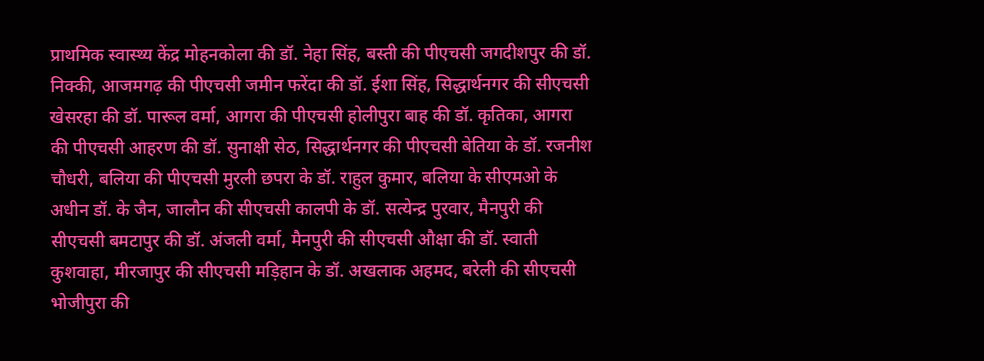प्राथमिक स्वास्थ्य केंद्र मोहनकोला की डॉ. नेहा सिंह, बस्ती की पीएचसी जगदीशपुर की डॉ. निक्की, आजमगढ़ की पीएचसी जमीन फरेंदा की डॉ. ईशा सिंह, सिद्धार्थनगर की सीएचसी खेसरहा की डॉ. पारूल वर्मा, आगरा की पीएचसी होलीपुरा बाह की डॉ. कृतिका, आगरा की पीएचसी आहरण की डॉ. सुनाक्षी सेठ, सिद्धार्थनगर की पीएचसी बेतिया के डॉ. रजनीश चौधरी, बलिया की पीएचसी मुरली छपरा के डॉ. राहुल कुमार, बलिया के सीएमओ के अधीन डॉ. के जैन, जालौन की सीएचसी कालपी के डॉ. सत्येन्द्र पुरवार, मैनपुरी की सीएचसी बमटापुर की डॉ. अंजली वर्मा, मैनपुरी की सीएचसी औक्षा की डॉ. स्वाती कुशवाहा, मीरजापुर की सीएचसी मड़िहान के डॉ. अखलाक अहमद, बरेली की सीएचसी भोजीपुरा की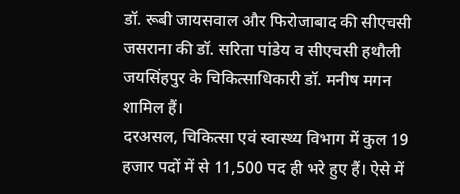डॉ. रूबी जायसवाल और फिरोजाबाद की सीएचसी जसराना की डॉ. सरिता पांडेय व सीएचसी हथौली जयसिंहपुर के चिकित्साधिकारी डॉ. मनीष मगन शामिल हैं।
दरअसल, चिकित्सा एवं स्वास्थ्य विभाग में कुल 19 हजार पदों में से 11,500 पद ही भरे हुए हैं। ऐसे में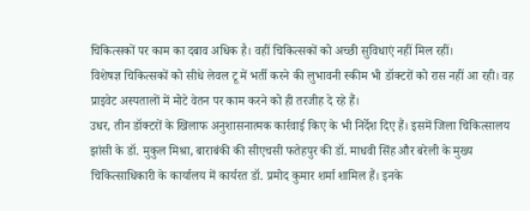चिकित्सकों पर काम का दबाव अधिक है। वहीं चिकित्सकों को अच्छी सुविधाएं नहीं मिल रहीं।
विशेषज्ञ चिकित्सकों को सीधे लेवल टू में भर्ती करने की लुभावनी स्कीम भी डॉक्टरों को रास नहीं आ रही। वह प्राइवेट अस्पतालों में मोटे वेतन पर काम करने को ही तरजीह दे रहे हैं।
उधर, तीन डॉक्टरों के खिलाफ अनुशासनात्मक कार्रवाई किए के भी निर्देश दिए हैं। इसमें जिला चिकित्सालय झांसी के डॉ. मुकुल मिश्रा, बाराबंकी की सीएचसी फतेहपुर की डॉ. माधवी सिंह और बरेली के मुख्य चिकित्साधिकारी के कार्यालय में कार्यरत डॉ. प्रमोद कुमार शर्मा शामिल हैं। इनके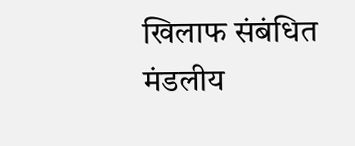खिलाफ संबंधित मंडलीय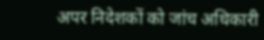अपर निदेशकों को जांच अधिकारी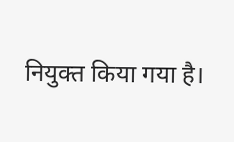नियुक्त किया गया है।